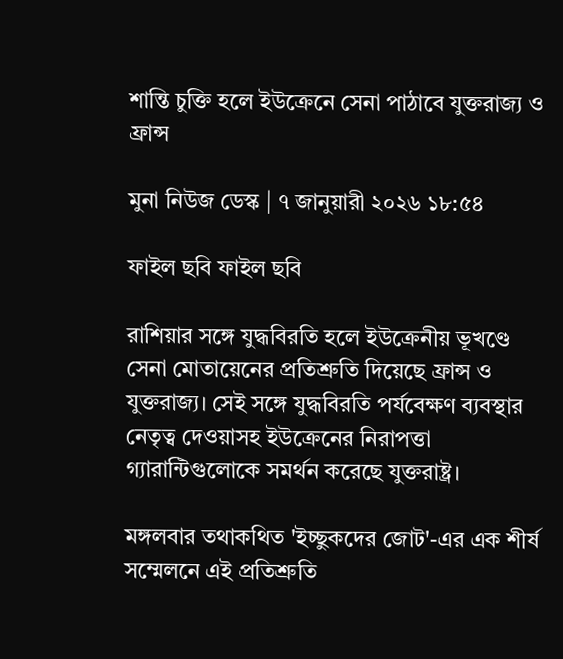শান্তি চুক্তি হলে ইউক্রেনে সেনা পাঠাবে যুক্তরাজ্য ও ফ্রান্স

মুনা নিউজ ডেস্ক | ৭ জানুয়ারী ২০২৬ ১৮:৫৪

ফাইল ছবি ফাইল ছবি

রাশিয়ার সঙ্গে যুদ্ধবিরতি হলে ইউক্রেনীয় ভূখণ্ডে সেনা মোতায়েনের প্রতিশ্রুতি দিয়েছে ফ্রান্স ও যুক্তরাজ্য। সেই সঙ্গে যুদ্ধবিরতি পর্যবেক্ষণ ব্যবস্থার নেতৃত্ব দেওয়াসহ ইউক্রেনের নিরাপত্তা গ্যারান্টিগুলোকে সমর্থন করেছে যুক্তরাষ্ট্র।

মঙ্গলবার তথাকথিত 'ইচ্ছুকদের জোট'-এর এক শীর্ষ সম্মেলনে এই প্রতিশ্রুতি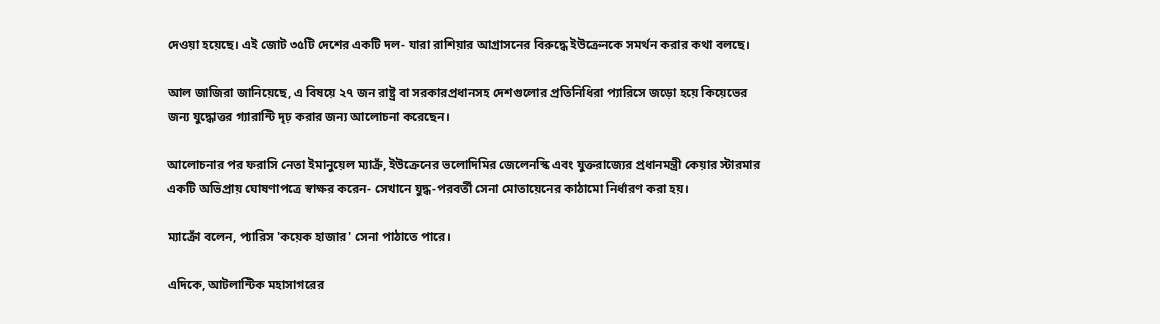দেওয়া হয়েছে। এই জোট ৩৫টি দেশের একটি দল- যারা রাশিয়ার আগ্রাসনের বিরুদ্ধে ইউক্রেনকে সমর্থন করার কথা বলছে।

আল জাজিরা জানিয়েছে, এ বিষয়ে ২৭ জন রাষ্ট্র বা সরকারপ্রধানসহ দেশগুলোর প্রতিনিধিরা প্যারিসে জড়ো হয়ে কিয়েভের জন্য যুদ্ধোত্তর গ্যারান্টি দৃঢ় করার জন্য আলোচনা করেছেন।

আলোচনার পর ফরাসি নেতা ইমানুয়েল ম্যাক্রঁ, ইউক্রেনের ভলোদিমির জেলেনস্কি এবং যুক্তরাজ্যের প্রধানমন্ত্রী কেয়ার স্টারমার একটি অভিপ্রায় ঘোষণাপত্রে স্বাক্ষর করেন- সেখানে যুদ্ধ-পরবর্তী সেনা মোতায়েনের কাঠামো নির্ধারণ করা হয়।

ম্যাক্রোঁ বলেন, প্যারিস 'কয়েক হাজার' সেনা পাঠাতে পারে।

এদিকে, আটলান্টিক মহাসাগরের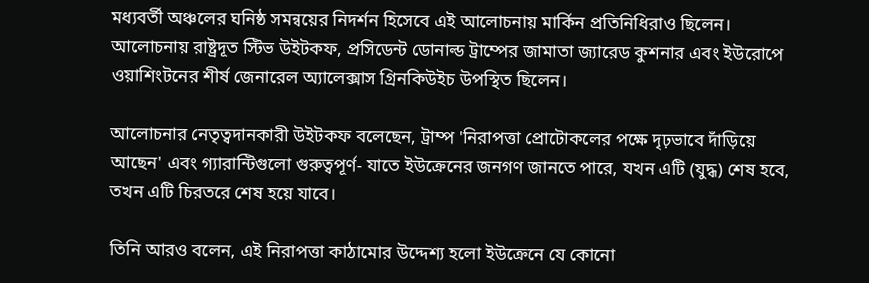মধ্যবর্তী অঞ্চলের ঘনিষ্ঠ সমন্বয়ের নিদর্শন হিসেবে এই আলোচনায় মার্কিন প্রতিনিধিরাও ছিলেন। আলোচনায় রাষ্ট্রদূত স্টিভ উইটকফ, প্রসিডেন্ট ডোনাল্ড ট্রাম্পের জামাতা জ্যারেড কুশনার এবং ইউরোপে ওয়াশিংটনের শীর্ষ জেনারেল অ্যালেক্সাস গ্রিনকিউইচ উপস্থিত ছিলেন।

আলোচনার নেতৃত্বদানকারী উইটকফ বলেছেন, ট্রাম্প 'নিরাপত্তা প্রোটোকলের পক্ষে দৃঢ়ভাবে দাঁড়িয়ে আছেন' এবং গ্যারান্টিগুলো গুরুত্বপূর্ণ- যাতে ইউক্রেনের জনগণ জানতে পারে, যখন এটি (যুদ্ধ) শেষ হবে, তখন এটি চিরতরে শেষ হয়ে যাবে।

তিনি আরও বলেন, এই নিরাপত্তা কাঠামোর উদ্দেশ্য হলো ইউক্রেনে যে কোনো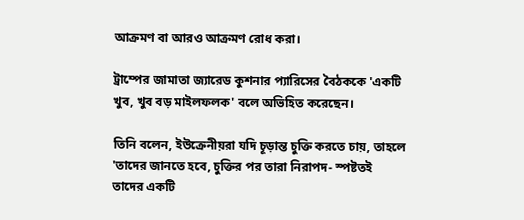আক্রমণ বা আরও আক্রমণ রোধ করা।

ট্রাম্পের জামাতা জ্যারেড কুশনার প্যারিসের বৈঠককে 'একটি খুব, খুব বড় মাইলফলক' বলে অভিহিত করেছেন।

তিনি বলেন, ইউক্রেনীয়রা যদি চূড়ান্ত চুক্তি করতে চায়, তাহলে 'তাদের জানতে হবে, চুক্তির পর তারা নিরাপদ- স্পষ্টতই তাদের একটি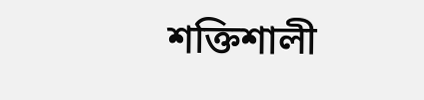শক্তিশালী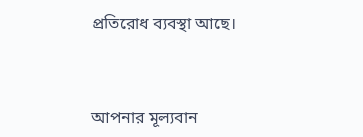প্রতিরোধ ব্যবস্থা আছে।



আপনার মূল্যবান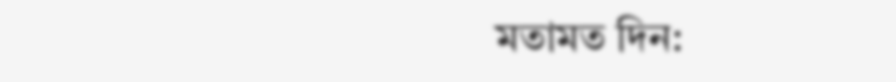মতামত দিন: